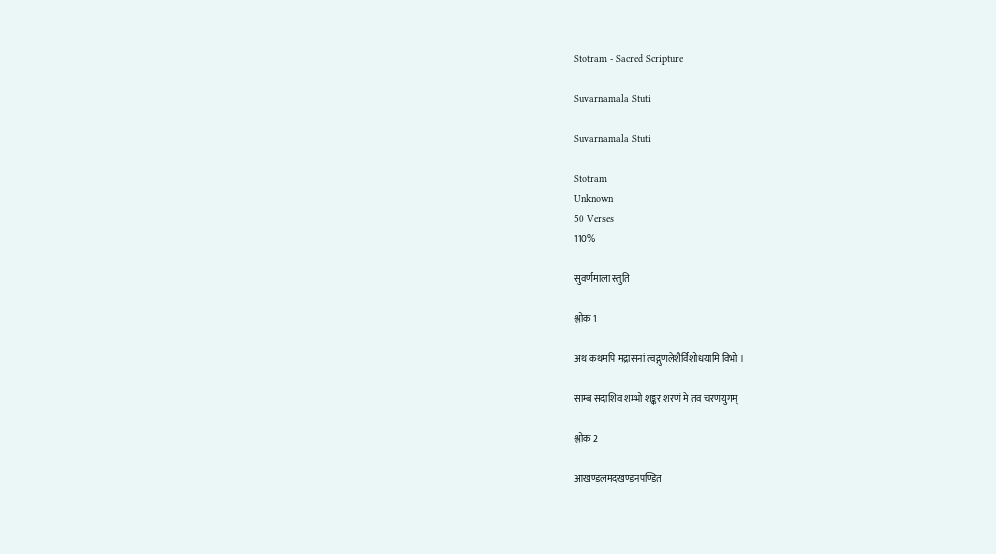Stotram - Sacred Scripture

Suvarnamala Stuti

Suvarnamala Stuti

Stotram
Unknown
50 Verses
110%

सुवर्णमाला स्तुति

श्लोक 1

अथ कथमपि मद्रासनां त्वद्गुणलेशैर्विशोधयामि विभो ।

साम्ब सदाशिव शम्भो शङ्कर शरणं मे तव चरणयुगम्

श्लोक 2

आखण्डलमदखण्डनपण्डित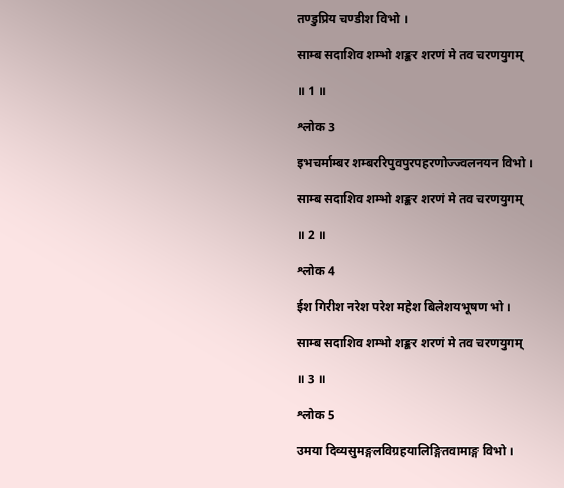तण्डुप्रिय चण्डीश विभो ।

साम्ब सदाशिव शम्भो शङ्कर शरणं मे तव चरणयुगम्

॥ 1 ॥

श्लोक 3

इभचर्माम्बर शम्बररिपुवपुरपहरणोज्ज्वलनयन विभो ।

साम्ब सदाशिव शम्भो शङ्कर शरणं मे तव चरणयुगम्

॥ 2 ॥

श्लोक 4

ईश गिरीश नरेश परेश महेश बिलेशयभूषण भो ।

साम्ब सदाशिव शम्भो शङ्कर शरणं मे तव चरणयुगम्

॥ 3 ॥

श्लोक 5

उमया दिव्यसुमङ्गलविग्रहयालिङ्गितवामाङ्ग विभो ।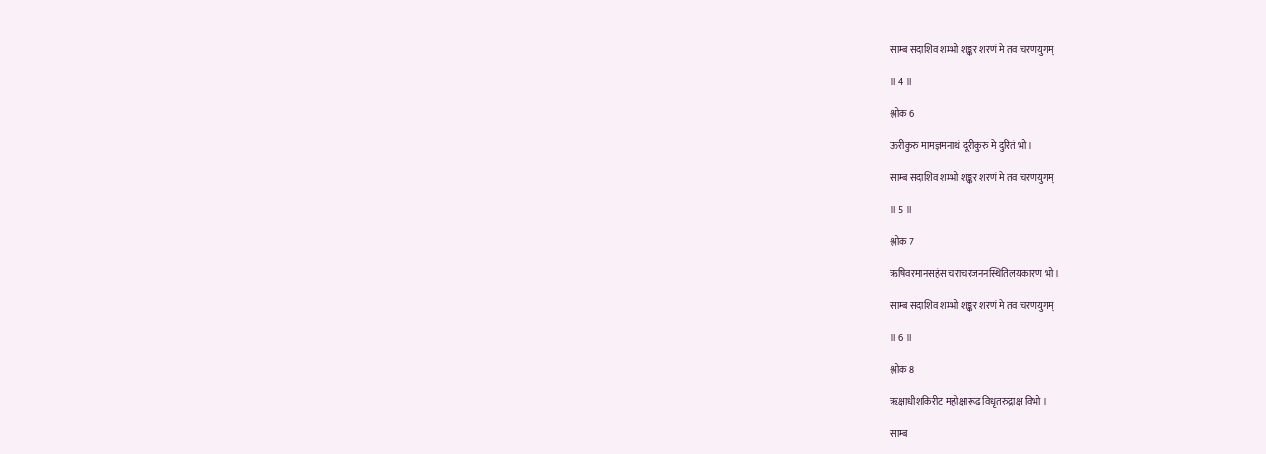साम्ब सदाशिव शम्भो शङ्कर शरणं मे तव चरणयुगम्

॥ 4 ॥

श्लोक 6

ऊरीकुरु मामज्ञमनाथं दूरीकुरु मे दुरितं भो ।

साम्ब सदाशिव शम्भो शङ्कर शरणं मे तव चरणयुगम्

॥ 5 ॥

श्लोक 7

ऋषिवरमानसहंस चराचरजननस्थितिलयकारण भो ।

साम्ब सदाशिव शम्भो शङ्कर शरणं मे तव चरणयुगम्

॥ 6 ॥

श्लोक 8

ॠक्षाधीशकिरीट महोक्षारूढ विधृतरुद्राक्ष विभो ।

साम्ब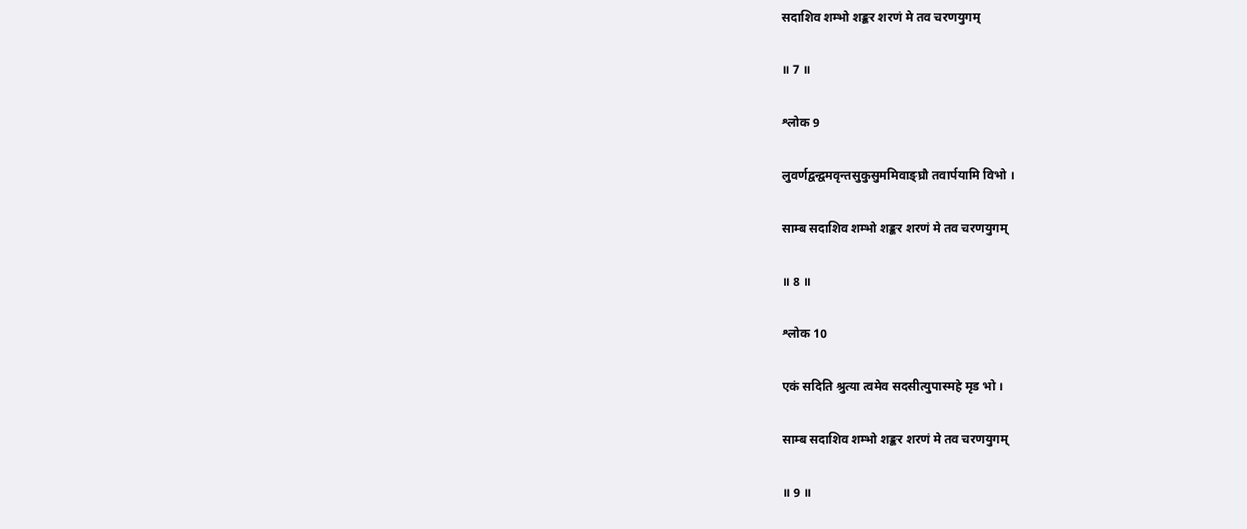सदाशिव शम्भो शङ्कर शरणं मे तव चरणयुगम्

॥ 7 ॥

श्लोक 9

लुवर्णद्वन्द्वमवृन्तसुकुसुममिवाङ्घ्रौ तवार्पयामि विभो ।

साम्ब सदाशिव शम्भो शङ्कर शरणं मे तव चरणयुगम्

॥ 8 ॥

श्लोक 10

एकं सदिति श्रुत्या त्वमेव सदसीत्युपास्महे मृड भो ।

साम्ब सदाशिव शम्भो शङ्कर शरणं मे तव चरणयुगम्

॥ 9 ॥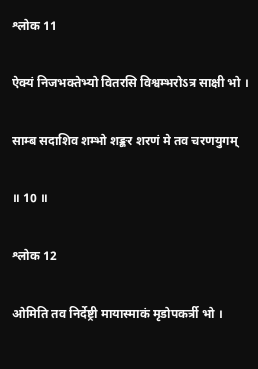श्लोक 11

ऐक्यं निजभक्तेभ्यो वितरसि विश्वम्भरोऽत्र साक्षी भो ।

साम्ब सदाशिव शम्भो शङ्कर शरणं मे तव चरणयुगम्

॥ 10 ॥

श्लोक 12

ओमिति तव निर्देष्ट्री मायास्माकं मृडोपकर्त्री भो ।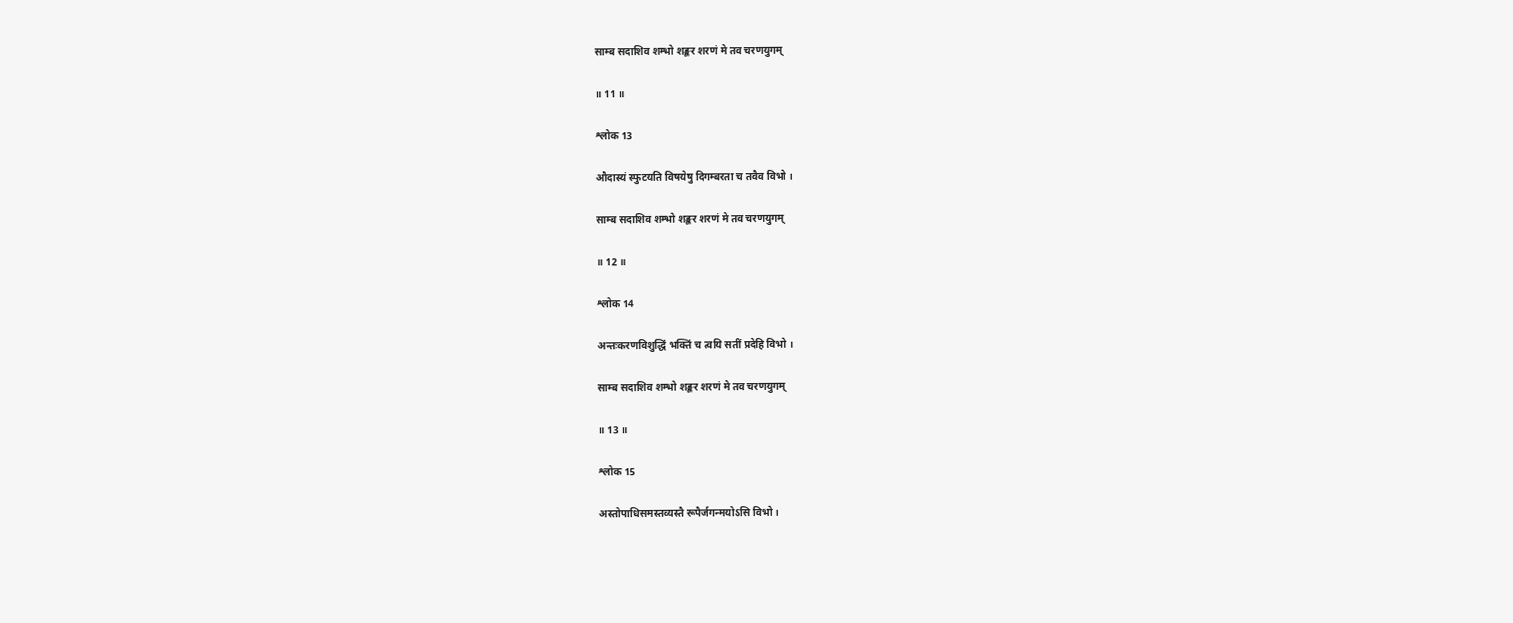साम्ब सदाशिव शम्भो शङ्कर शरणं मे तव चरणयुगम्

॥ 11 ॥

श्लोक 13

औदास्यं स्फुटयति विषयेषु दिगम्बरता च तवैव विभो ।

साम्ब सदाशिव शम्भो शङ्कर शरणं मे तव चरणयुगम्

॥ 12 ॥

श्लोक 14

अन्तःकरणविशुद्धिं भक्तिं च त्वयि सतीं प्रदेहि विभो ।

साम्ब सदाशिव शम्भो शङ्कर शरणं मे तव चरणयुगम्

॥ 13 ॥

श्लोक 15

अस्तोपाधिसमस्तव्यस्तै रूपैर्जगन्मयोऽसि विभो ।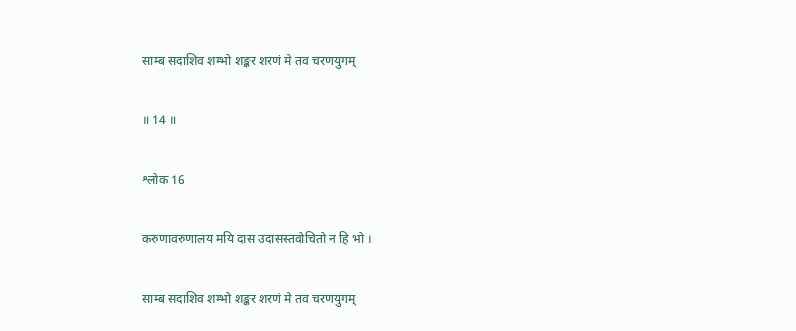साम्ब सदाशिव शम्भो शङ्कर शरणं मे तव चरणयुगम्

॥ 14 ॥

श्लोक 16

करुणावरुणालय मयि दास उदासस्तवोचितो न हि भो ।

साम्ब सदाशिव शम्भो शङ्कर शरणं मे तव चरणयुगम्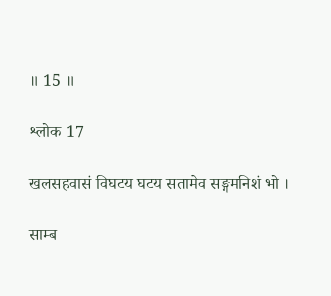॥ 15 ॥

श्लोक 17

खलसहवासं विघटय घटय सतामेव सङ्गमनिशं भो ।

साम्ब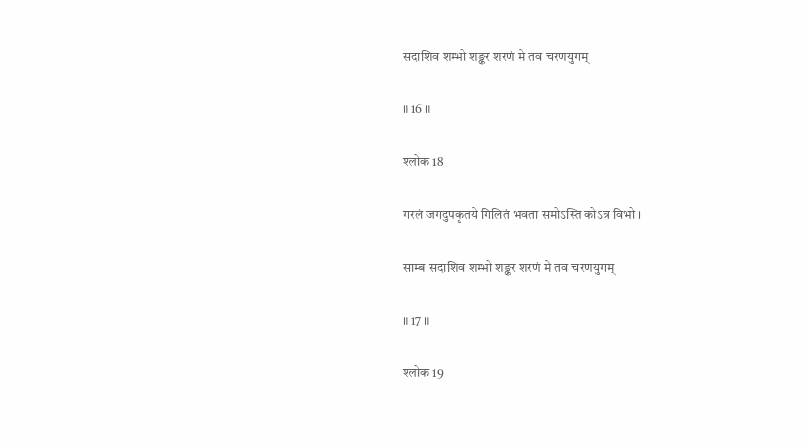सदाशिव शम्भो शङ्कर शरणं मे तव चरणयुगम्

॥ 16 ॥

श्लोक 18

गरलं जगदुपकृतये गिलितं भवता समोऽस्ति कोऽत्र विभो ।

साम्ब सदाशिव शम्भो शङ्कर शरणं मे तव चरणयुगम्

॥ 17 ॥

श्लोक 19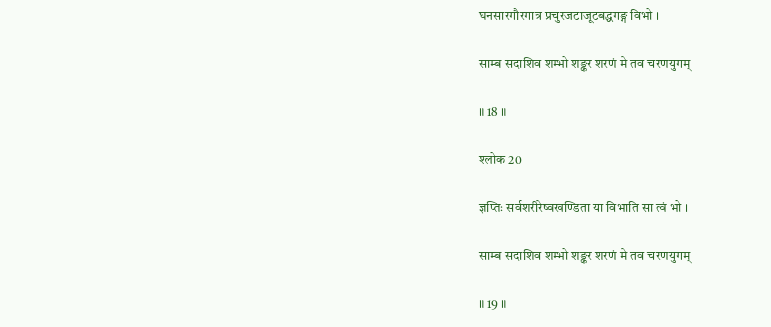घनसारगौरगात्र प्रचुरजटाजूटबद्धगङ्ग विभो ।

साम्ब सदाशिव शम्भो शङ्कर शरणं मे तव चरणयुगम्

॥ 18 ॥

श्लोक 20

ज्ञप्तिः सर्वशरीरेष्वखण्डिता या विभाति सा त्वं भो ।

साम्ब सदाशिव शम्भो शङ्कर शरणं मे तव चरणयुगम्

॥ 19 ॥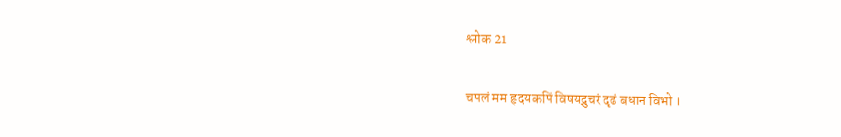श्लोक 21

चपलं मम हृदयकपिं विषयद्रुचरं दृढं बधान विभो ।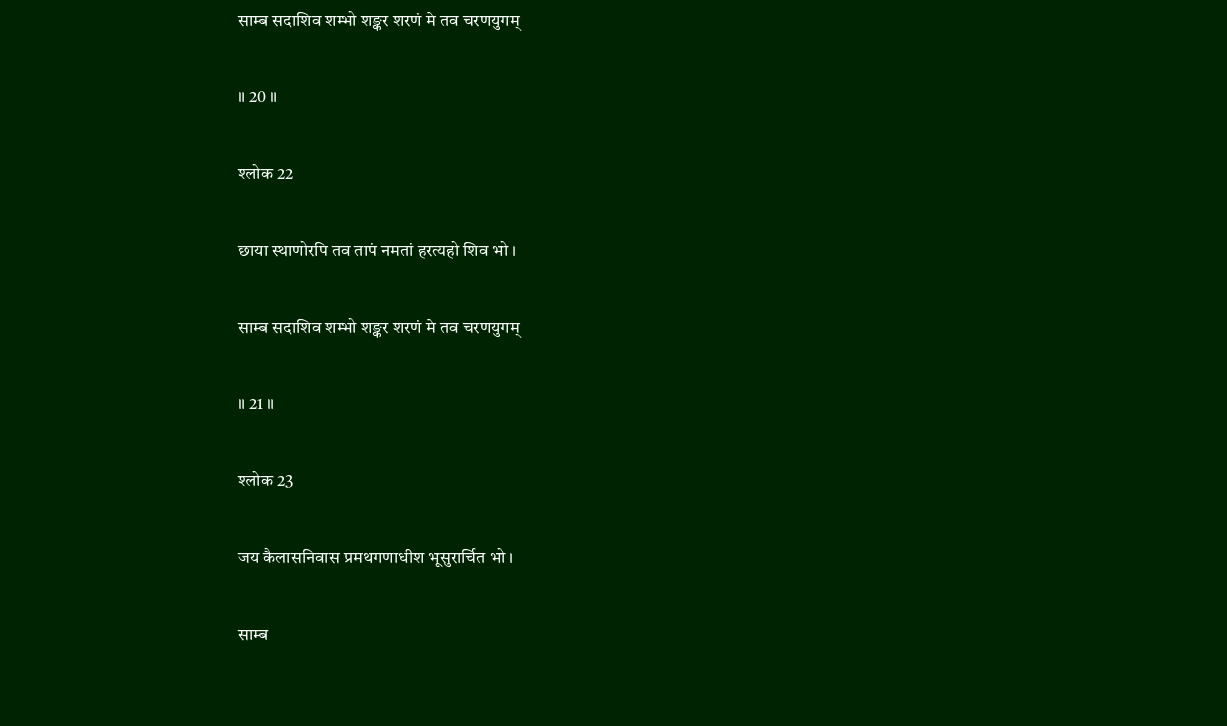साम्ब सदाशिव शम्भो शङ्कर शरणं मे तव चरणयुगम्

॥ 20 ॥

श्लोक 22

छाया स्थाणोरपि तव तापं नमतां हरत्यहो शिव भो ।

साम्ब सदाशिव शम्भो शङ्कर शरणं मे तव चरणयुगम्

॥ 21 ॥

श्लोक 23

जय कैलासनिवास प्रमथगणाधीश भूसुरार्चित भो ।

साम्ब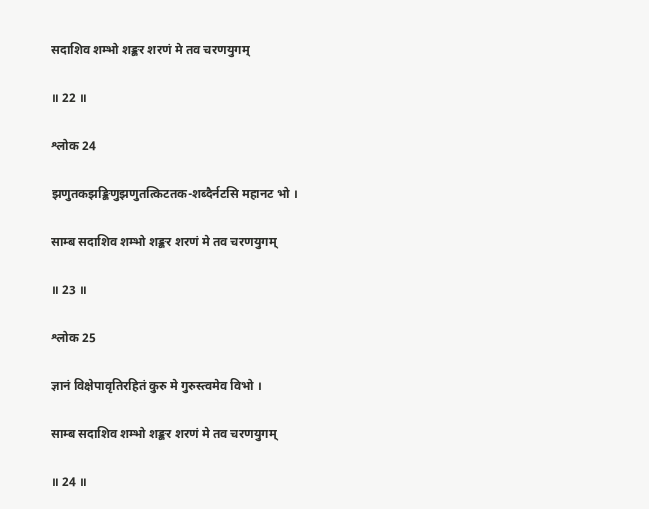सदाशिव शम्भो शङ्कर शरणं मे तव चरणयुगम्

॥ 22 ॥

श्लोक 24

झणुतकझङ्किणुझणुतत्किटतक-शब्दैर्नटसि महानट भो ।

साम्ब सदाशिव शम्भो शङ्कर शरणं मे तव चरणयुगम्

॥ 23 ॥

श्लोक 25

ज्ञानं विक्षेपावृतिरहितं कुरु मे गुरुस्त्वमेव विभो ।

साम्ब सदाशिव शम्भो शङ्कर शरणं मे तव चरणयुगम्

॥ 24 ॥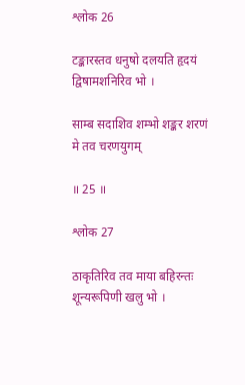श्लोक 26

टङ्कारस्तव धनुषो दलयति हृदयं द्विषामशनिरिव भो ।

साम्ब सदाशिव शम्भो शङ्कर शरणं मे तव चरणयुगम्

॥ 25 ॥

श्लोक 27

ठाकृतिरिव तव माया बहिरन्तः शून्यरूपिणी खलु भो ।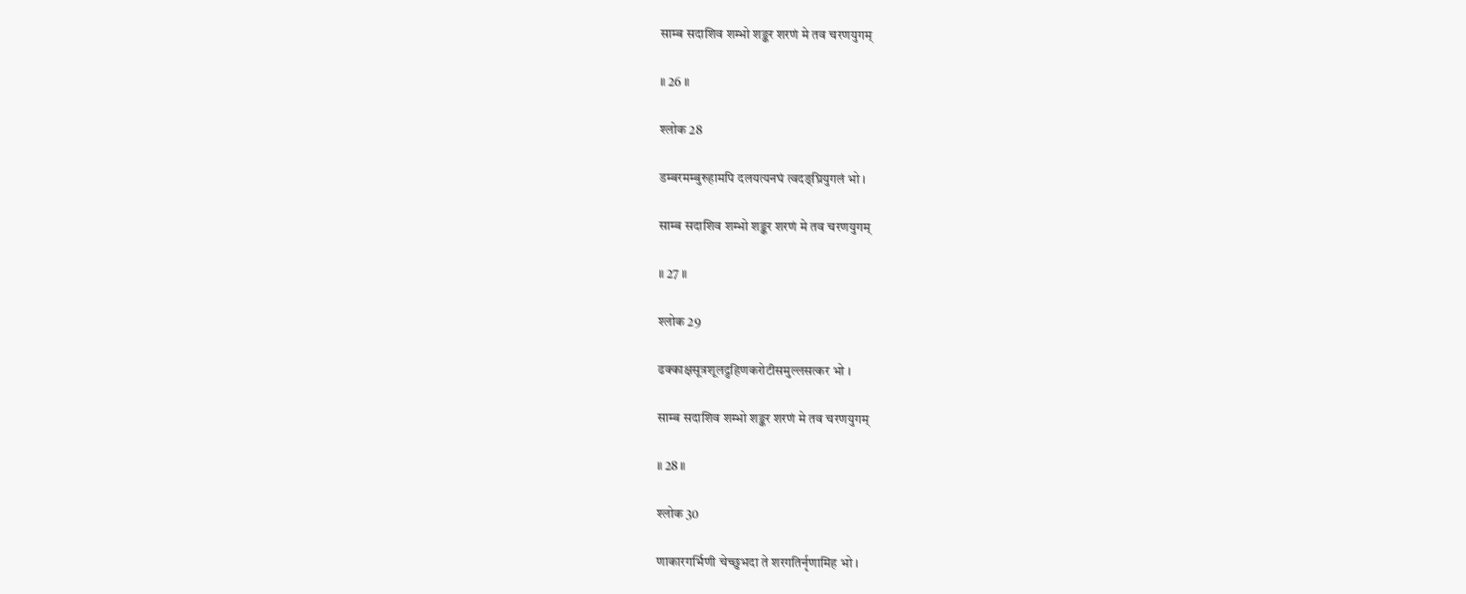साम्ब सदाशिव शम्भो शङ्कर शरणं मे तव चरणयुगम्

॥ 26 ॥

श्लोक 28

डम्बरमम्बुरुहामपि दलयत्यनघं त्वदङ्घ्रियुगलं भो ।

साम्ब सदाशिव शम्भो शङ्कर शरणं मे तव चरणयुगम्

॥ 27 ॥

श्लोक 29

ढक्काक्षसूत्रशूलद्रुहिणकरोटीसमुल्लसत्कर भो ।

साम्ब सदाशिव शम्भो शङ्कर शरणं मे तव चरणयुगम्

॥ 28 ॥

श्लोक 30

णाकारगर्भिणी चेच्छुभदा ते शरगतिर्नृणामिह भो ।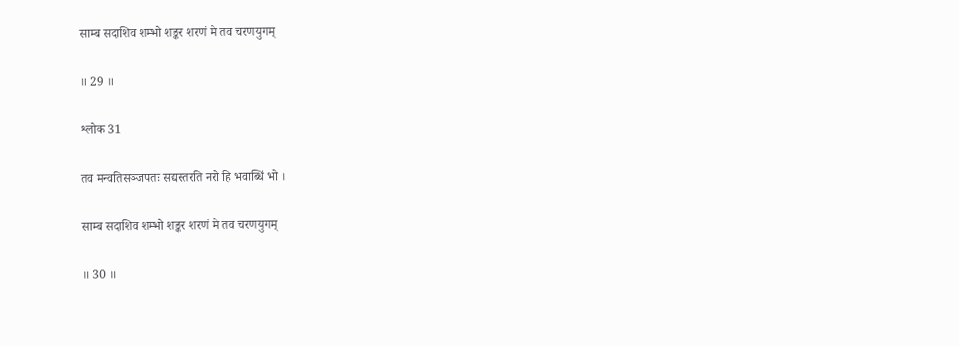साम्ब सदाशिव शम्भो शङ्कर शरणं मे तव चरणयुगम्

॥ 29 ॥

श्लोक 31

तव मन्वतिसञ्जपतः सद्यस्तरति नरो हि भवाब्धिं भो ।

साम्ब सदाशिव शम्भो शङ्कर शरणं मे तव चरणयुगम्

॥ 30 ॥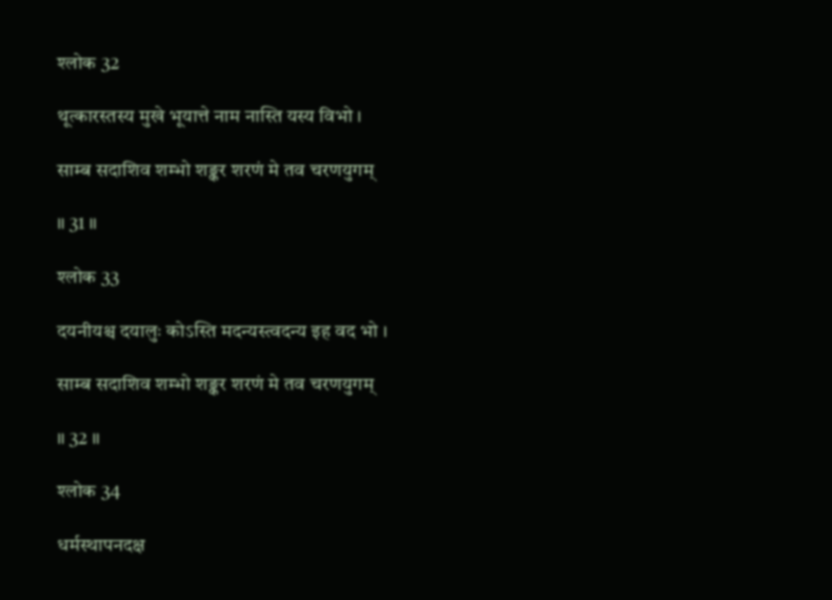श्लोक 32

थूत्कारस्तस्य मुखे भूयात्ते नाम नास्ति यस्य विभो ।

साम्ब सदाशिव शम्भो शङ्कर शरणं मे तव चरणयुगम्

॥ 31 ॥

श्लोक 33

दयनीयश्च दयालुः कोऽस्ति मदन्यस्त्वदन्य इह वद भो ।

साम्ब सदाशिव शम्भो शङ्कर शरणं मे तव चरणयुगम्

॥ 32 ॥

श्लोक 34

धर्मस्थापनदक्ष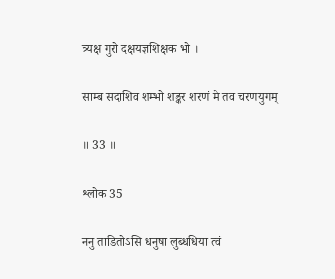त्र्यक्ष गुरो दक्षयज्ञशिक्षक भो ।

साम्ब सदाशिव शम्भो शङ्कर शरणं मे तव चरणयुगम्

॥ 33 ॥

श्लोक 35

ननु ताडितोऽसि धनुषा लुब्धधिया त्वं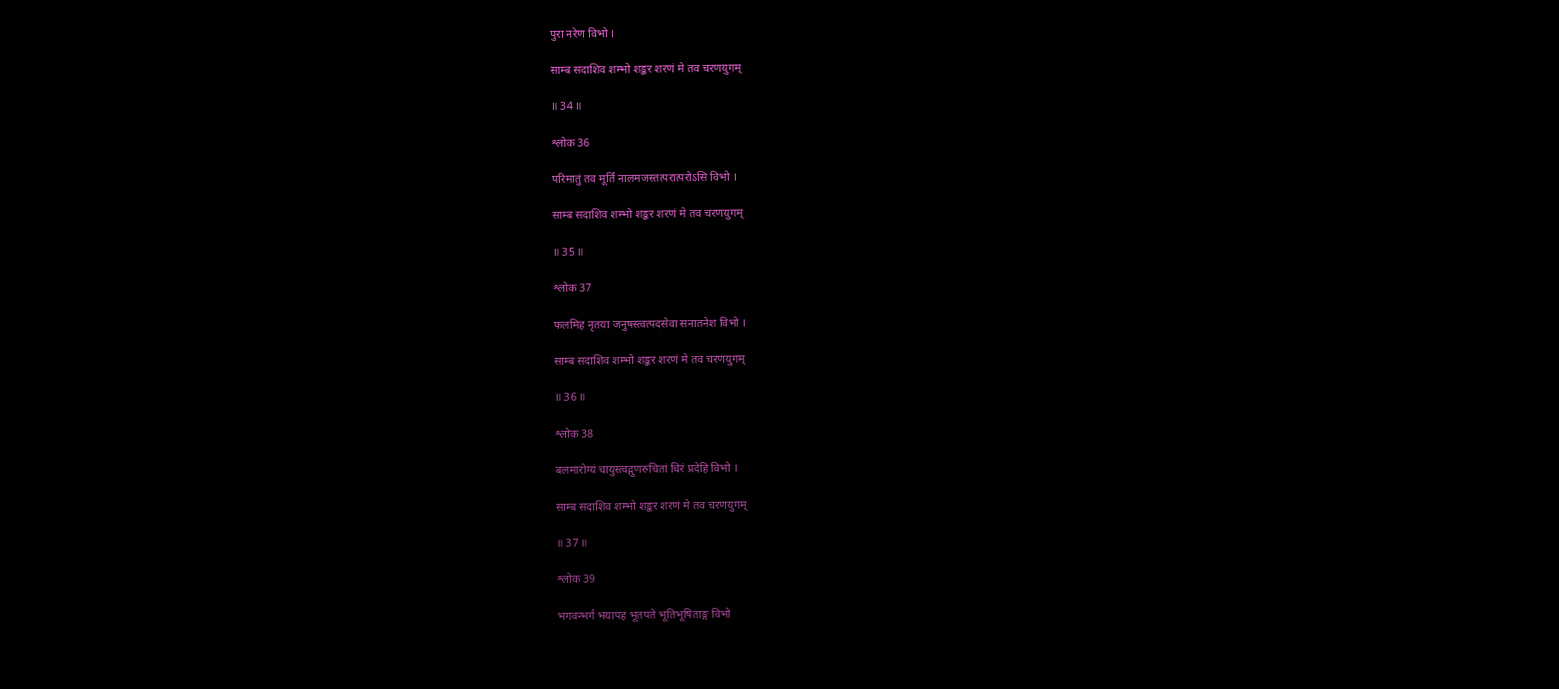पुरा नरेण विभो ।

साम्ब सदाशिव शम्भो शङ्कर शरणं मे तव चरणयुगम्

॥ 34 ॥

श्लोक 36

परिमातुं तव मूर्तिं नालमजस्तत्परात्परोऽसि विभो ।

साम्ब सदाशिव शम्भो शङ्कर शरणं मे तव चरणयुगम्

॥ 35 ॥

श्लोक 37

फलमिह नृतया जनुषस्त्वत्पदसेवा सनातनेश विभो ।

साम्ब सदाशिव शम्भो शङ्कर शरणं मे तव चरणयुगम्

॥ 36 ॥

श्लोक 38

बलमारोग्यं चायुस्त्वद्गुणरुचितां चिरं प्रदेहि विभो ।

साम्ब सदाशिव शम्भो शङ्कर शरणं मे तव चरणयुगम्

॥ 37 ॥

श्लोक 39

भगवन्भर्ग भयापह भूतपते भूतिभूषिताङ्ग विभो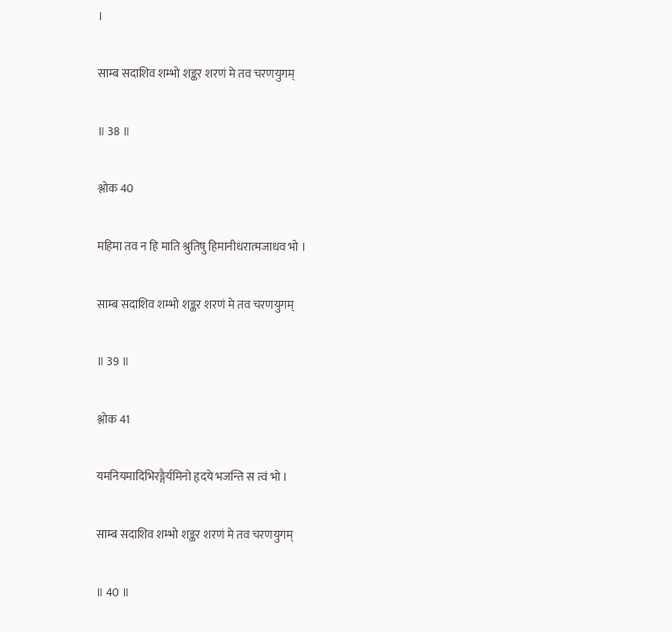।

साम्ब सदाशिव शम्भो शङ्कर शरणं मे तव चरणयुगम्

॥ 38 ॥

श्लोक 40

महिमा तव न हि माति श्रुतिषु हिमानीधरात्मजाधव भो ।

साम्ब सदाशिव शम्भो शङ्कर शरणं मे तव चरणयुगम्

॥ 39 ॥

श्लोक 41

यमनियमादिभिरङ्गैर्यमिनो हृदये भजन्ति स त्वं भो ।

साम्ब सदाशिव शम्भो शङ्कर शरणं मे तव चरणयुगम्

॥ 40 ॥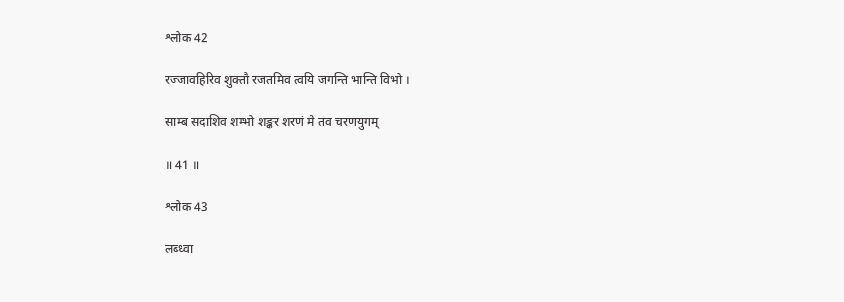श्लोक 42

रज्जावहिरिव शुक्तौ रजतमिव त्वयि जगन्ति भान्ति विभो ।

साम्ब सदाशिव शम्भो शङ्कर शरणं मे तव चरणयुगम्

॥ 41 ॥

श्लोक 43

लब्ध्वा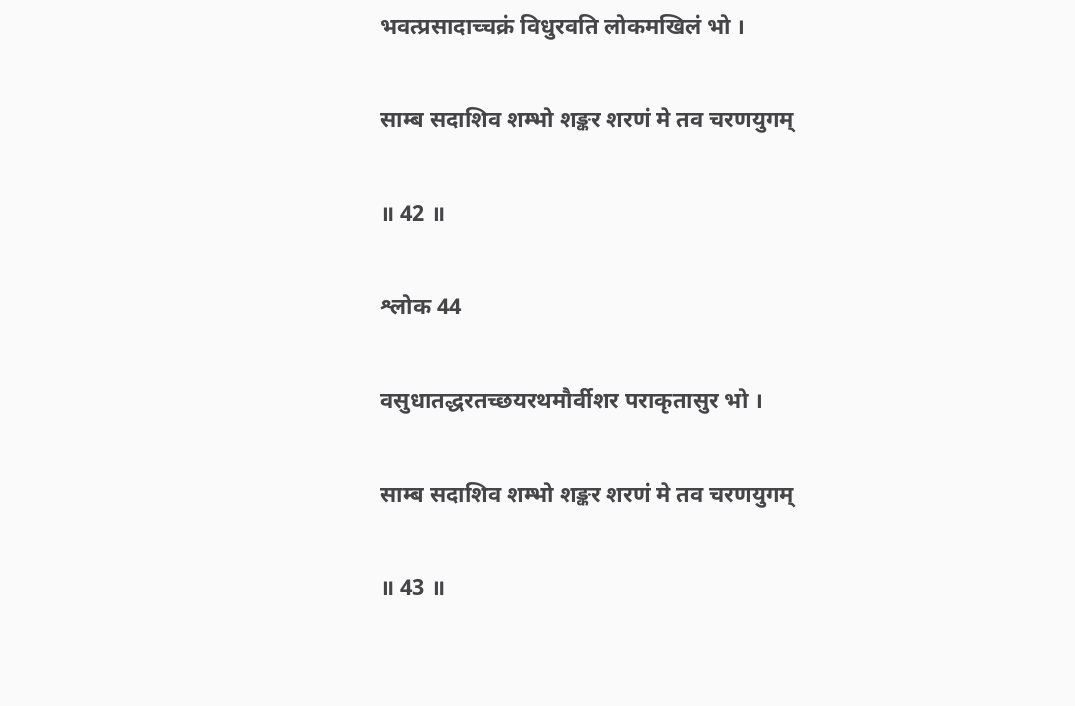भवत्प्रसादाच्चक्रं विधुरवति लोकमखिलं भो ।

साम्ब सदाशिव शम्भो शङ्कर शरणं मे तव चरणयुगम्

॥ 42 ॥

श्लोक 44

वसुधातद्धरतच्छयरथमौर्वीशर पराकृतासुर भो ।

साम्ब सदाशिव शम्भो शङ्कर शरणं मे तव चरणयुगम्

॥ 43 ॥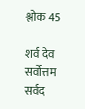श्लोक 45

शर्व देव सर्वोत्तम सर्वद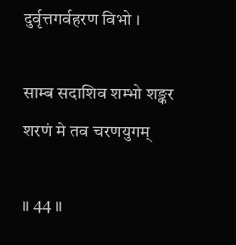दुर्वृत्तगर्वहरण विभो ।

साम्ब सदाशिव शम्भो शङ्कर शरणं मे तव चरणयुगम्

॥ 44 ॥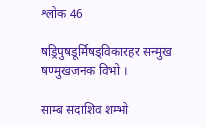श्लोक 46

षड्रिपुषडूर्मिषड्विकारहर सन्मुख षण्मुखजनक विभो ।

साम्ब सदाशिव शम्भो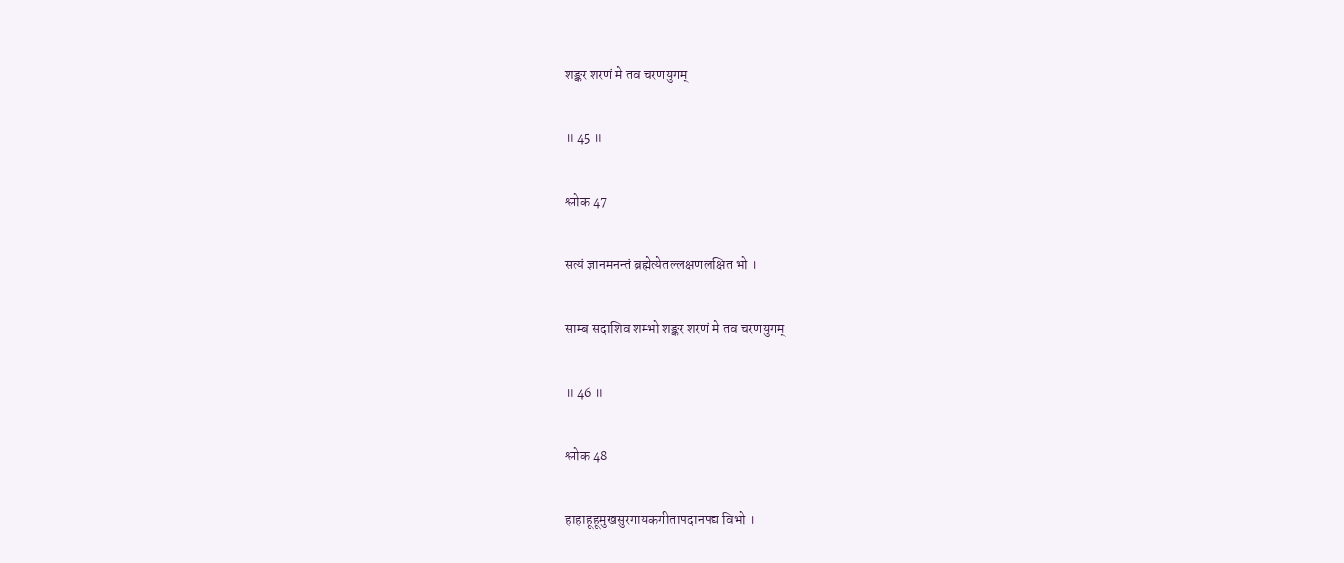शङ्कर शरणं मे तव चरणयुगम्

॥ 45 ॥

श्लोक 47

सत्यं ज्ञानमनन्तं ब्रह्मेत्येतल्लक्षणलक्षित भो ।

साम्ब सदाशिव शम्भो शङ्कर शरणं मे तव चरणयुगम्

॥ 46 ॥

श्लोक 48

हाहाहूहूमुखसुरगायकगीतापदानपद्य विभो ।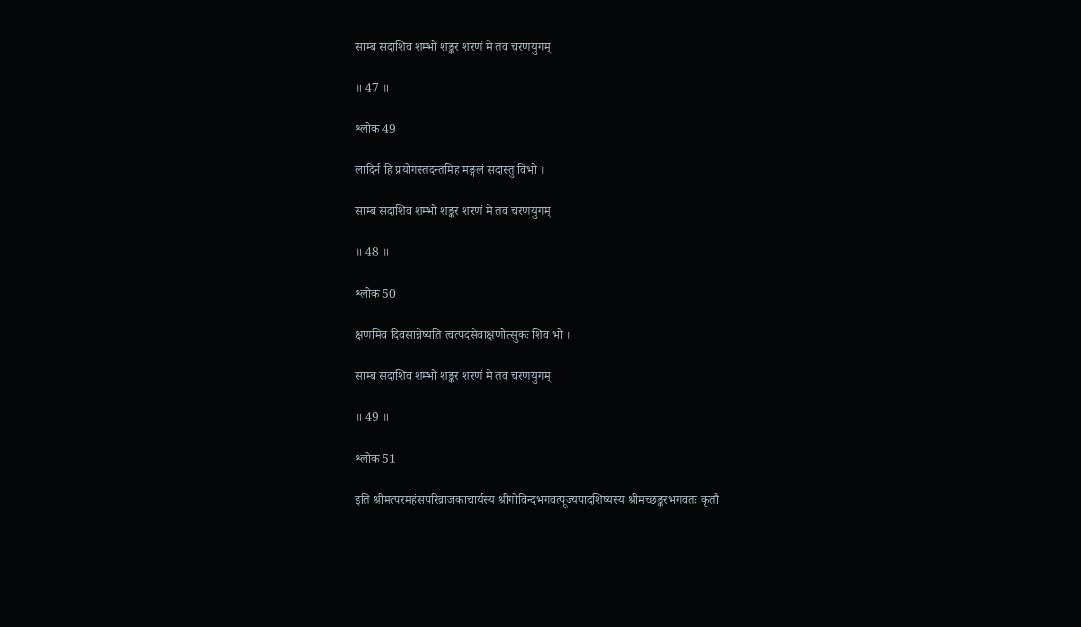साम्ब सदाशिव शम्भो शङ्कर शरणं मे तव चरणयुगम्

॥ 47 ॥

श्लोक 49

लादिर्न हि प्रयोगस्तदन्तमिह मङ्गलं सदास्तु विभो ।

साम्ब सदाशिव शम्भो शङ्कर शरणं मे तव चरणयुगम्

॥ 48 ॥

श्लोक 50

क्षणमिव दिवसान्नेष्यति त्वत्पदसेवाक्षणोत्सुकः शिव भो ।

साम्ब सदाशिव शम्भो शङ्कर शरणं मे तव चरणयुगम्

॥ 49 ॥

श्लोक 51

इति श्रीमत्परमहंसपरिव्राजकाचार्यस्य श्रीगोविन्दभगवत्पूज्यपादशिष्यस्य श्रीमच्छङ्करभगवतः कृतौ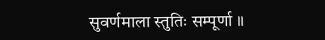सुवर्णमाला स्तुतिः सम्पूर्णा ॥